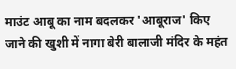माउंट आबू का नाम बदलकर 'आबूराज' किए जाने की खुशी में नागा बेरी बालाजी मंदिर के महंत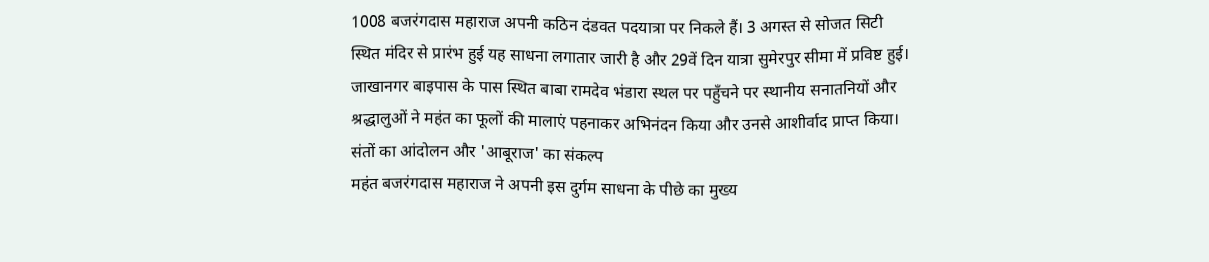1008 बजरंगदास महाराज अपनी कठिन दंडवत पदयात्रा पर निकले हैं। 3 अगस्त से सोजत सिटी स्थित मंदिर से प्रारंभ हुई यह साधना लगातार जारी है और 29वें दिन यात्रा सुमेरपुर सीमा में प्रविष्ट हुई। जाखानगर बाइपास के पास स्थित बाबा रामदेव भंडारा स्थल पर पहुँचने पर स्थानीय सनातनियों और श्रद्धालुओं ने महंत का फूलों की मालाएं पहनाकर अभिनंदन किया और उनसे आशीर्वाद प्राप्त किया।
संतों का आंदोलन और 'आबूराज' का संकल्प
महंत बजरंगदास महाराज ने अपनी इस दुर्गम साधना के पीछे का मुख्य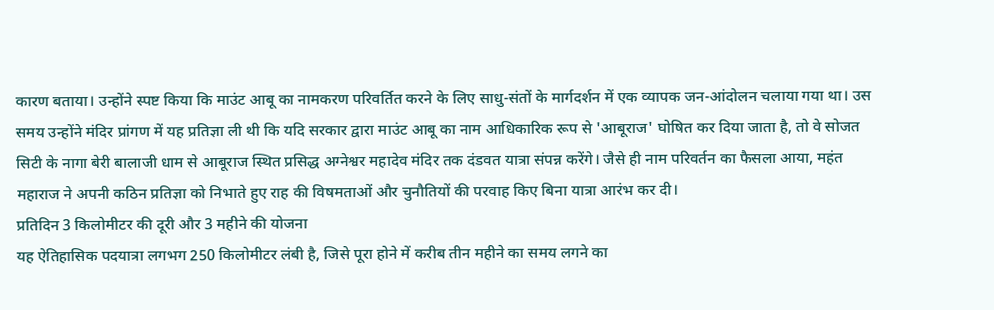कारण बताया। उन्होंने स्पष्ट किया कि माउंट आबू का नामकरण परिवर्तित करने के लिए साधु-संतों के मार्गदर्शन में एक व्यापक जन-आंदोलन चलाया गया था। उस समय उन्होंने मंदिर प्रांगण में यह प्रतिज्ञा ली थी कि यदि सरकार द्वारा माउंट आबू का नाम आधिकारिक रूप से 'आबूराज' घोषित कर दिया जाता है, तो वे सोजत सिटी के नागा बेरी बालाजी धाम से आबूराज स्थित प्रसिद्ध अग्नेश्वर महादेव मंदिर तक दंडवत यात्रा संपन्न करेंगे। जैसे ही नाम परिवर्तन का फैसला आया, महंत महाराज ने अपनी कठिन प्रतिज्ञा को निभाते हुए राह की विषमताओं और चुनौतियों की परवाह किए बिना यात्रा आरंभ कर दी।
प्रतिदिन 3 किलोमीटर की दूरी और 3 महीने की योजना
यह ऐतिहासिक पदयात्रा लगभग 250 किलोमीटर लंबी है, जिसे पूरा होने में करीब तीन महीने का समय लगने का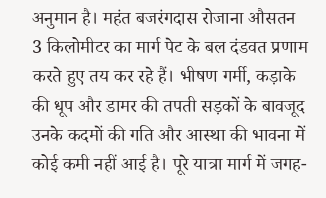अनुमान है। महंत बजरंगदास रोजाना औसतन 3 किलोमीटर का मार्ग पेट के बल दंडवत प्रणाम करते हुए तय कर रहे हैं। भीषण गर्मी, कड़ाके की धूप और डामर की तपती सड़कों के बावजूद उनके कदमों की गति और आस्था की भावना में कोई कमी नहीं आई है। पूरे यात्रा मार्ग में जगह-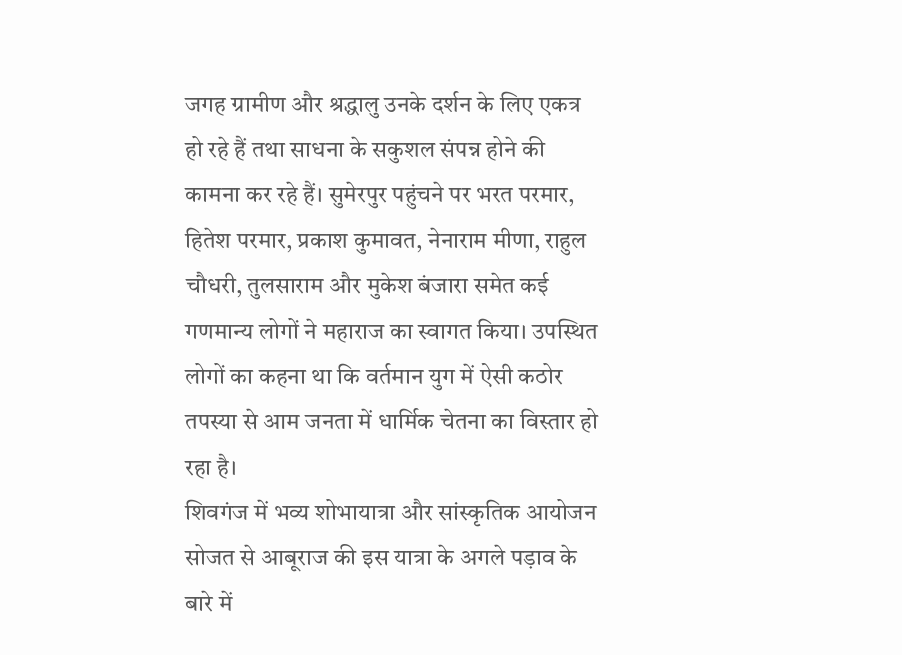जगह ग्रामीण और श्रद्धालु उनके दर्शन के लिए एकत्र हो रहे हैं तथा साधना के सकुशल संपन्न होने की कामना कर रहे हैं। सुमेरपुर पहुंचने पर भरत परमार, हितेश परमार, प्रकाश कुमावत, नेनाराम मीणा, राहुल चौधरी, तुलसाराम और मुकेश बंजारा समेत कई गणमान्य लोगों ने महाराज का स्वागत किया। उपस्थित लोगों का कहना था कि वर्तमान युग में ऐसी कठोर तपस्या से आम जनता में धार्मिक चेतना का विस्तार हो रहा है।
शिवगंज में भव्य शोभायात्रा और सांस्कृतिक आयोजन
सोजत से आबूराज की इस यात्रा के अगले पड़ाव के बारे में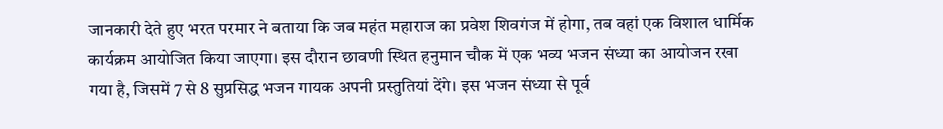जानकारी देते हुए भरत परमार ने बताया कि जब महंत महाराज का प्रवेश शिवगंज में होगा, तब वहां एक विशाल धार्मिक कार्यक्रम आयोजित किया जाएगा। इस दौरान छावणी स्थित हनुमान चौक में एक भव्य भजन संध्या का आयोजन रखा गया है, जिसमें 7 से 8 सुप्रसिद्ध भजन गायक अपनी प्रस्तुतियां देंगे। इस भजन संध्या से पूर्व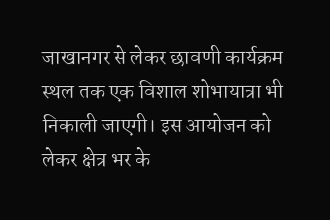जाखानगर से लेकर छावणी कार्यक्रम स्थल तक एक विशाल शोभायात्रा भी निकाली जाएगी। इस आयोजन को लेकर क्षेत्र भर के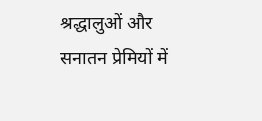श्रद्धालुओं और सनातन प्रेमियों में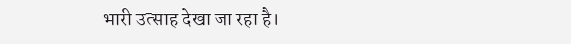भारी उत्साह देखा जा रहा है।